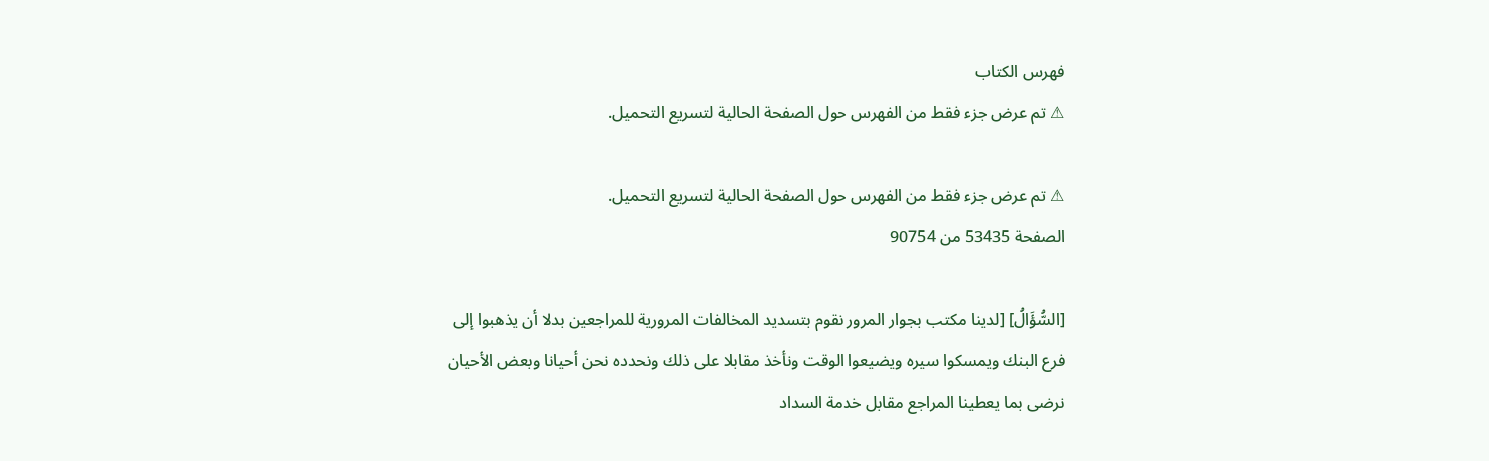فهرس الكتاب
⚠ تم عرض جزء فقط من الفهرس حول الصفحة الحالية لتسريع التحميل.

⚠ تم عرض جزء فقط من الفهرس حول الصفحة الحالية لتسريع التحميل.
الصفحة 53435 من 90754

[السُّؤَالُ] [لدينا مكتب بجوار المرور نقوم بتسديد المخالفات المرورية للمراجعين بدلا أن يذهبوا إلى فرع البنك ويمسكوا سيره ويضيعوا الوقت ونأخذ مقابلا على ذلك ونحدده نحن أحيانا وبعض الأحيان نرضى بما يعطينا المراجع مقابل خدمة السداد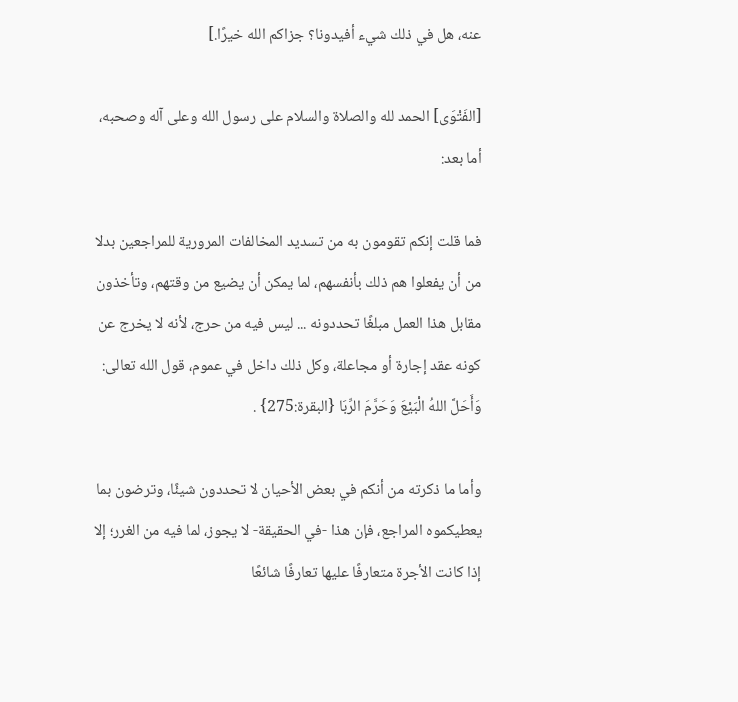عنه، هل في ذلك شيء أفيدونا؟ جزاكم الله خيرًا.]

[الفَتْوَى] الحمد لله والصلاة والسلام على رسول الله وعلى آله وصحبه، أما بعد:

فما قلت إنكم تقومون به من تسديد المخالفات المرورية للمراجعين بدلا من أن يفعلوا هم ذلك بأنفسهم، لما يمكن أن يضيع من وقتهم، وتأخذون مقابل هذا العمل مبلغًا تحددونه ... ليس فيه من حرج، لأنه لا يخرج عن كونه عقد إجارة أو مجاعلة، وكل ذلك داخل في عموم، قول الله تعالى: وَأَحَلَّ اللهُ الْبَيْعَ وَحَرَّمَ الرِّبَا {البقرة:275} .

وأما ما ذكرته من أنكم في بعض الأحيان لا تحددون شيئًا، وترضون بما يعطيكموه المراجع، فإن هذا -في الحقيقة- لا يجوز، لما فيه من الغرر؛ إلا إذا كانت الأجرة متعارفًا عليها تعارفًا شائعًا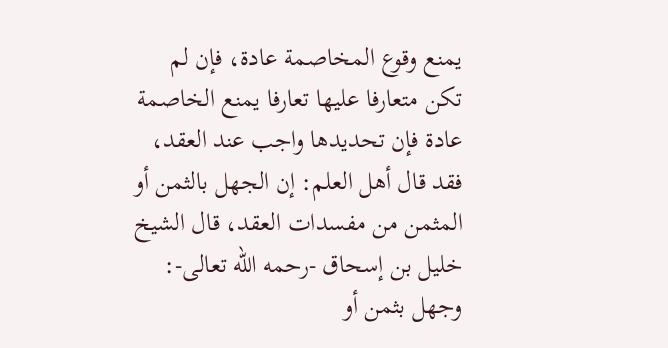يمنع وقوع المخاصمة عادة، فإن لم تكن متعارفا عليها تعارفا يمنع الخاصمة عادة فإن تحديدها واجب عند العقد، فقد قال أهل العلم: إن الجهل بالثمن أو المثمن من مفسدات العقد، قال الشيخ خليل بن إسحاق -رحمه الله تعالى-: وجهل بثمن أو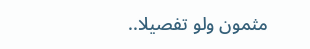مثمون ولو تفصيلا..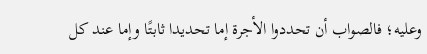وعليه؛ فالصواب أن تحددوا الأجرة إما تحديدا ثابتًا وإما عند كل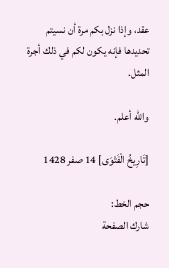عقد، وإذا نزل بكم مرة أن نسيتم تحديدها فإنه يكون لكم في ذلك أجرة المثل.

والله أعلم.

[تَارِيخُ الْفَتْوَى] 14 صفر 1428

حجم الخط:
شارك الصفحة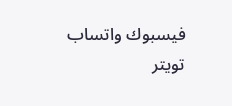فيسبوك واتساب تويتر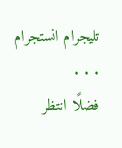تليجرام انستجرام
. . .
فضلًا انتظر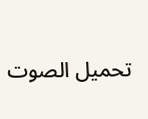تحميل الصوت